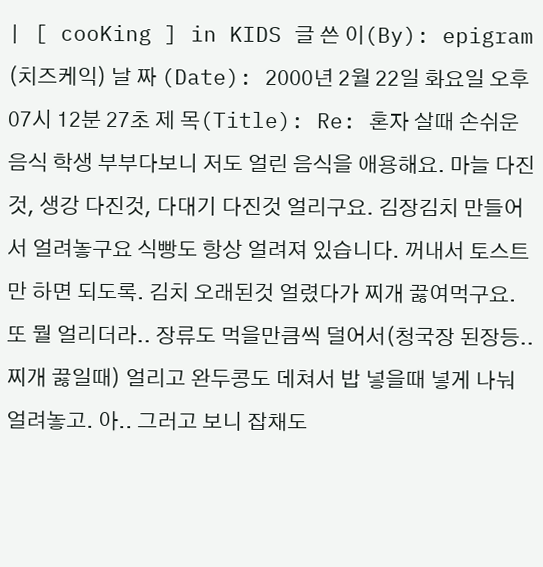| [ cooKing ] in KIDS 글 쓴 이(By): epigram (치즈케익) 날 짜 (Date): 2000년 2월 22일 화요일 오후 07시 12분 27초 제 목(Title): Re: 혼자 살때 손쉬운 음식 학생 부부다보니 저도 얼린 음식을 애용해요. 마늘 다진것, 생강 다진것, 다대기 다진것 얼리구요. 김장김치 만들어서 얼려놓구요 식빵도 항상 얼려져 있습니다. 꺼내서 토스트만 하면 되도록. 김치 오래된것 얼렸다가 찌개 끓여먹구요. 또 뭘 얼리더라.. 장류도 먹을만큼씩 덜어서(청국장 된장등.. 찌개 끓일때) 얼리고 완두콩도 데쳐서 밥 넣을때 넣게 나눠 얼려놓고. 아.. 그러고 보니 잡채도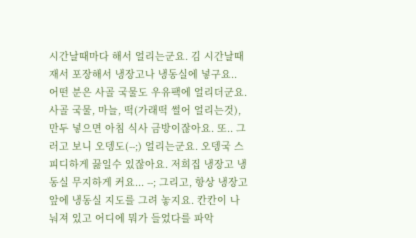시간날때마다 해서 얼리는군요. 김 시간날때 재서 포장해서 냉장고나 냉동실에 넣구요.. 어떤 분은 사골 국물도 우유팩에 얼리더군요. 사골 국물, 마늘, 떡(가래떡 썰어 얼리는것), 만두 넣으면 아침 식사 금방이잖아요. 또.. 그러고 보니 오뎅도(--;) 얼리는군요. 오뎅국 스피디하게 끓일수 있잖아요. 저희집 냉장고 냉동실 무지하게 커요... --; 그리고, 항상 냉장고 앞에 냉동실 지도를 그려 놓지요. 칸칸이 나눠져 있고 어디에 뭐가 들었다를 파악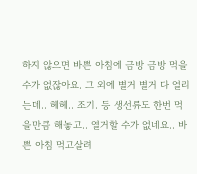하지 않으면 바쁜 아침에 금방 금방 먹을수가 없잖아요. 그 외에 별거 별거 다 얼리는데.. 헤헤.. 조기. 등 생선류도 한번 먹을만큼 해놓고.. 열거할 수가 없네요.. 바쁜 아침 먹고살려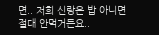면.. 저희 신랑은 밥 아니면 절대 안먹거든요..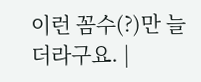이런 꼼수(?)만 늘더라구요. |